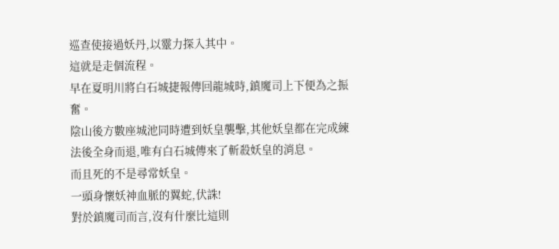巡查使接過妖丹,以靈力探入其中。
這就是走個流程。
早在夏明川將白石城捷報傳回龍城時,鎮魔司上下便為之振奮。
陰山後方數座城池同時遭到妖皇襲擊,其他妖皇都在完成練法後全身而退,唯有白石城傳來了斬殺妖皇的消息。
而且死的不是尋常妖皇。
一頭身懷妖神血脈的翼蛇,伏誅!
對於鎮魔司而言,沒有什麼比這則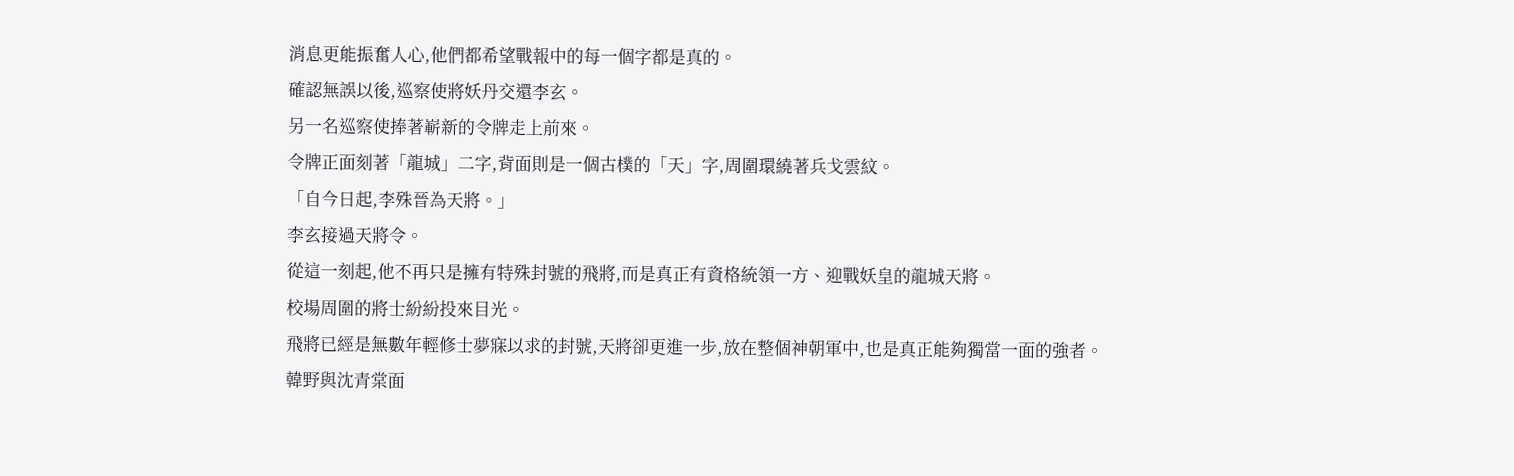消息更能振奮人心,他們都希望戰報中的每一個字都是真的。
確認無誤以後,巡察使將妖丹交還李玄。
另一名巡察使捧著嶄新的令牌走上前來。
令牌正面刻著「龍城」二字,背面則是一個古樸的「天」字,周圍環繞著兵戈雲紋。
「自今日起,李殊晉為天將。」
李玄接過天將令。
從這一刻起,他不再只是擁有特殊封號的飛將,而是真正有資格統領一方、迎戰妖皇的龍城天將。
校場周圍的將士紛紛投來目光。
飛將已經是無數年輕修士夢寐以求的封號,天將卻更進一步,放在整個神朝軍中,也是真正能夠獨當一面的強者。
韓野與沈青棠面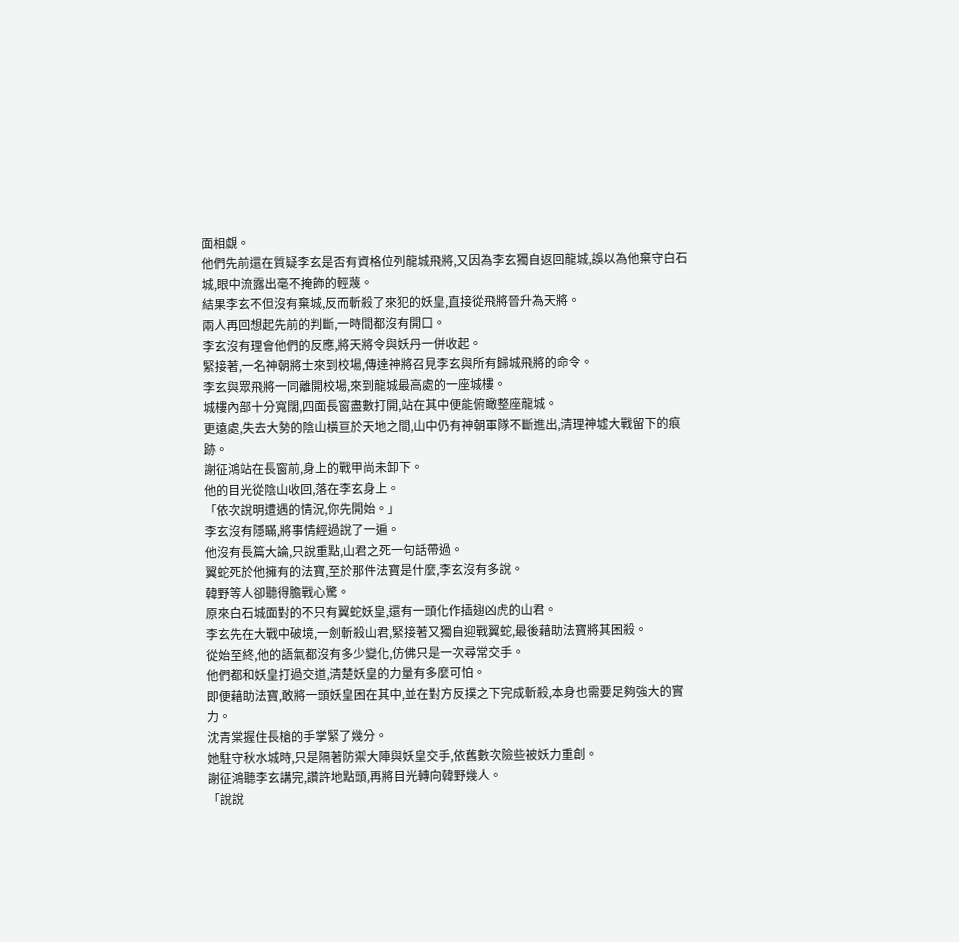面相覷。
他們先前還在質疑李玄是否有資格位列龍城飛將,又因為李玄獨自返回龍城,誤以為他棄守白石城,眼中流露出毫不掩飾的輕蔑。
結果李玄不但沒有棄城,反而斬殺了來犯的妖皇,直接從飛將晉升為天將。
兩人再回想起先前的判斷,一時間都沒有開口。
李玄沒有理會他們的反應,將天將令與妖丹一併收起。
緊接著,一名神朝將士來到校場,傳達神將召見李玄與所有歸城飛將的命令。
李玄與眾飛將一同離開校場,來到龍城最高處的一座城樓。
城樓內部十分寬闊,四面長窗盡數打開,站在其中便能俯瞰整座龍城。
更遠處,失去大勢的陰山橫亘於天地之間,山中仍有神朝軍隊不斷進出,清理神墟大戰留下的痕跡。
謝征鴻站在長窗前,身上的戰甲尚未卸下。
他的目光從陰山收回,落在李玄身上。
「依次說明遭遇的情況,你先開始。」
李玄沒有隱瞞,將事情經過說了一遍。
他沒有長篇大論,只說重點,山君之死一句話帶過。
翼蛇死於他擁有的法寶,至於那件法寶是什麼,李玄沒有多說。
韓野等人卻聽得膽戰心驚。
原來白石城面對的不只有翼蛇妖皇,還有一頭化作插翅凶虎的山君。
李玄先在大戰中破境,一劍斬殺山君,緊接著又獨自迎戰翼蛇,最後藉助法寶將其困殺。
從始至終,他的語氣都沒有多少變化,仿佛只是一次尋常交手。
他們都和妖皇打過交道,清楚妖皇的力量有多麼可怕。
即便藉助法寶,敢將一頭妖皇困在其中,並在對方反撲之下完成斬殺,本身也需要足夠強大的實力。
沈青棠握住長槍的手掌緊了幾分。
她駐守秋水城時,只是隔著防禦大陣與妖皇交手,依舊數次險些被妖力重創。
謝征鴻聽李玄講完,讚許地點頭,再將目光轉向韓野幾人。
「說說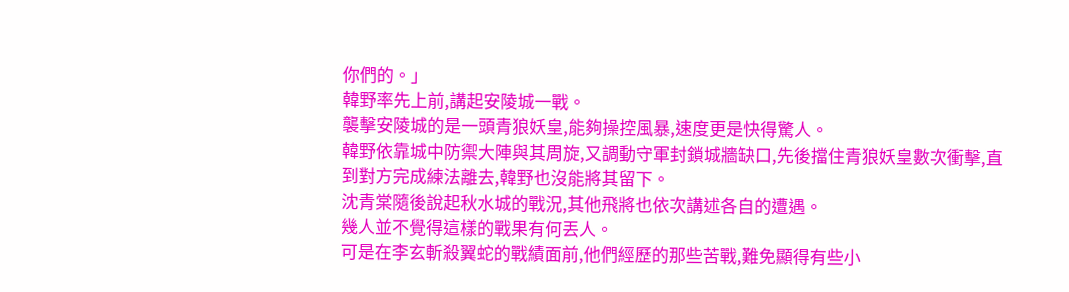你們的。」
韓野率先上前,講起安陵城一戰。
襲擊安陵城的是一頭青狼妖皇,能夠操控風暴,速度更是快得驚人。
韓野依靠城中防禦大陣與其周旋,又調動守軍封鎖城牆缺口,先後擋住青狼妖皇數次衝擊,直到對方完成練法離去,韓野也沒能將其留下。
沈青棠隨後說起秋水城的戰況,其他飛將也依次講述各自的遭遇。
幾人並不覺得這樣的戰果有何丟人。
可是在李玄斬殺翼蛇的戰績面前,他們經歷的那些苦戰,難免顯得有些小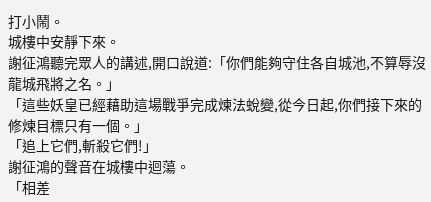打小鬧。
城樓中安靜下來。
謝征鴻聽完眾人的講述,開口說道:「你們能夠守住各自城池,不算辱沒龍城飛將之名。」
「這些妖皇已經藉助這場戰爭完成煉法蛻變,從今日起,你們接下來的修煉目標只有一個。」
「追上它們,斬殺它們!」
謝征鴻的聲音在城樓中迴蕩。
「相差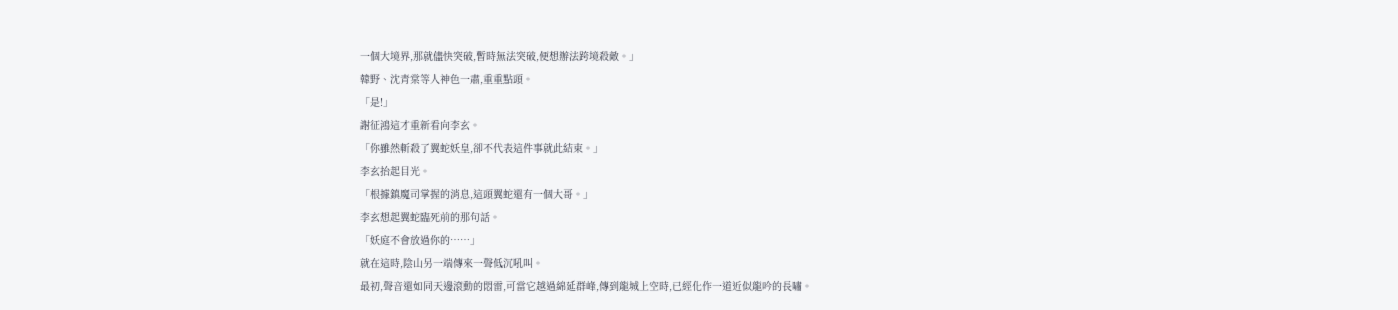一個大境界,那就儘快突破,暫時無法突破,便想辦法跨境殺敵。」
韓野、沈青棠等人神色一肅,重重點頭。
「是!」
謝征鴻這才重新看向李玄。
「你雖然斬殺了翼蛇妖皇,卻不代表這件事就此結束。」
李玄抬起目光。
「根據鎮魔司掌握的消息,這頭翼蛇還有一個大哥。」
李玄想起翼蛇臨死前的那句話。
「妖庭不會放過你的……」
就在這時,陰山另一端傳來一聲低沉吼叫。
最初,聲音還如同天邊滾動的悶雷,可當它越過綿延群峰,傳到龍城上空時,已經化作一道近似龍吟的長嘯。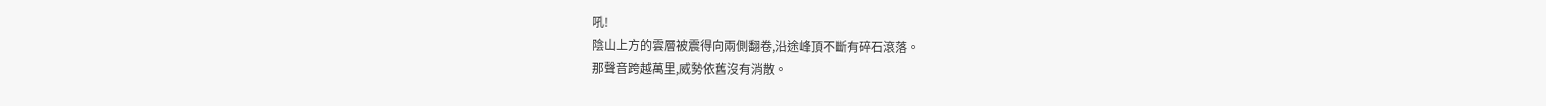吼!
陰山上方的雲層被震得向兩側翻卷,沿途峰頂不斷有碎石滾落。
那聲音跨越萬里,威勢依舊沒有消散。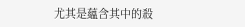尤其是蘊含其中的殺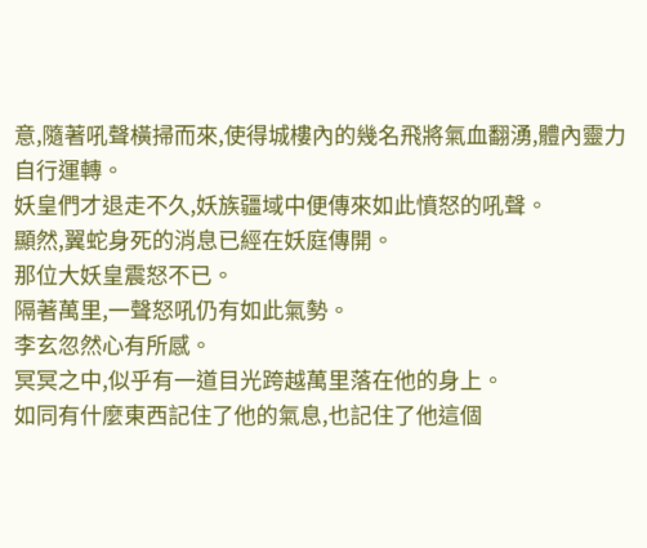意,隨著吼聲橫掃而來,使得城樓內的幾名飛將氣血翻湧,體內靈力自行運轉。
妖皇們才退走不久,妖族疆域中便傳來如此憤怒的吼聲。
顯然,翼蛇身死的消息已經在妖庭傳開。
那位大妖皇震怒不已。
隔著萬里,一聲怒吼仍有如此氣勢。
李玄忽然心有所感。
冥冥之中,似乎有一道目光跨越萬里落在他的身上。
如同有什麼東西記住了他的氣息,也記住了他這個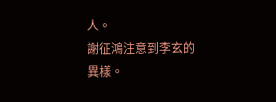人。
謝征鴻注意到李玄的異樣。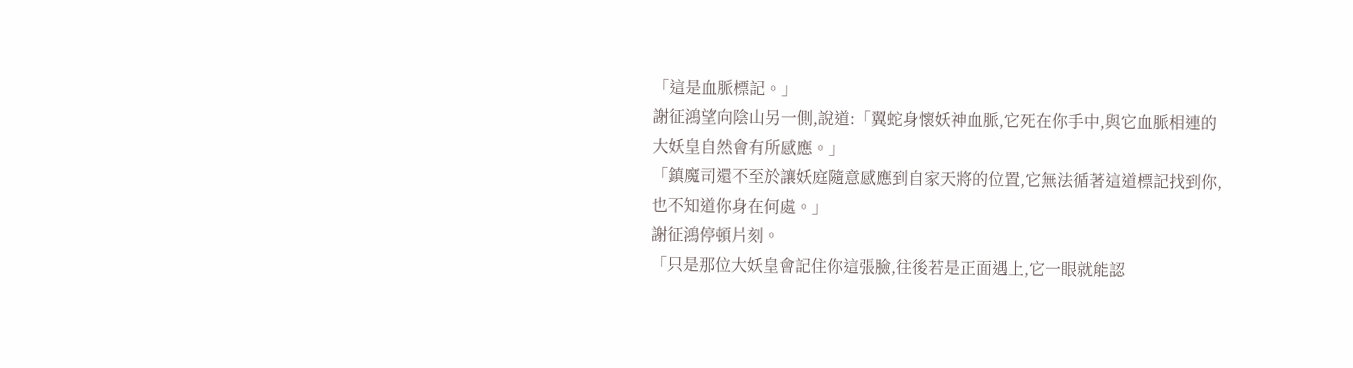「這是血脈標記。」
謝征鴻望向陰山另一側,說道:「翼蛇身懷妖神血脈,它死在你手中,與它血脈相連的大妖皇自然會有所感應。」
「鎮魔司還不至於讓妖庭隨意感應到自家天將的位置,它無法循著這道標記找到你,也不知道你身在何處。」
謝征鴻停頓片刻。
「只是那位大妖皇會記住你這張臉,往後若是正面遇上,它一眼就能認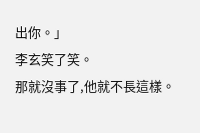出你。」
李玄笑了笑。
那就沒事了,他就不長這樣。